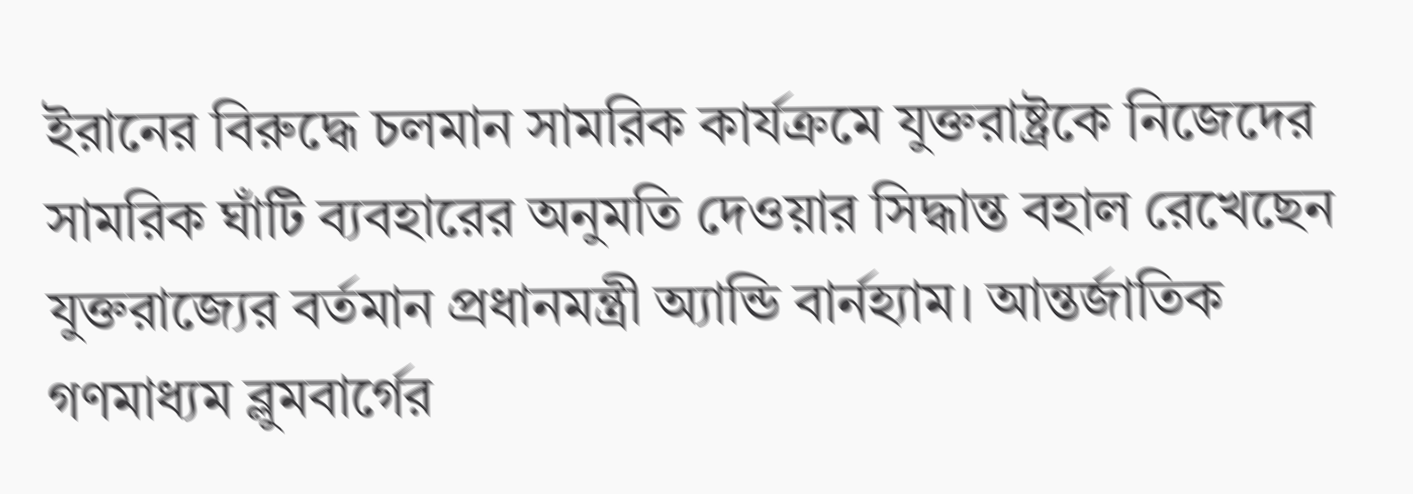ইরানের বিরুদ্ধে চলমান সামরিক কার্যক্রমে যুক্তরাষ্ট্রকে নিজেদের সামরিক ঘাঁটি ব্যবহারের অনুমতি দেওয়ার সিদ্ধান্ত বহাল রেখেছেন যুক্তরাজ্যের বর্তমান প্রধানমন্ত্রী অ্যান্ডি বার্নহ্যাম। আন্তর্জাতিক গণমাধ্যম ব্লুমবার্গের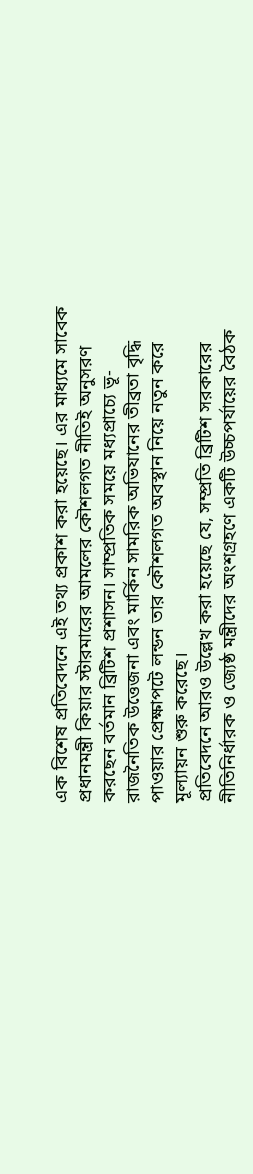এক বিশেষ প্রতিবেদনে এই তথ্য প্রকাশ করা হয়েছে। এর মাধ্যমে সাবেক প্রধানমন্ত্রী কিয়ার স্টারমারের আমলের কৌশলগত নীতিই অনুসরণ করছেন বর্তমান ব্রিটিশ প্রশাসন। সাম্প্রতিক সময়ে মধ্যপ্রাচ্যে ভূ-রাজনৈতিক উত্তেজনা এবং মার্কিন সামরিক অভিযানের তীব্রতা বৃদ্ধি পাওয়ার প্রেক্ষাপটে লন্ডন তার কৌশলগত অবস্থান নিয়ে নতুন করে মূল্যায়ন শুরু করেছে।
প্রতিবেদনে আরও উল্লেখ করা হয়েছে যে, সম্প্রতি ব্রিটিশ সরকারের নীতিনির্ধারক ও জ্যেষ্ঠ মন্ত্রীদের অংশগ্রহণে একটি উচ্চপর্যায়ের বৈঠক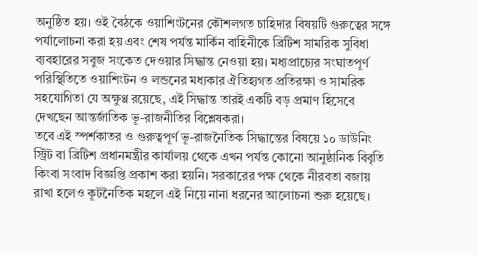অনুষ্ঠিত হয়। ওই বৈঠকে ওয়াশিংটনের কৌশলগত চাহিদার বিষয়টি গুরুত্বের সঙ্গে পর্যালোচনা করা হয় এবং শেষ পর্যন্ত মার্কিন বাহিনীকে ব্রিটিশ সামরিক সুবিধা ব্যবহারের সবুজ সংকেত দেওয়ার সিদ্ধান্ত নেওয়া হয়। মধ্যপ্রাচ্যের সংঘাতপূর্ণ পরিস্থিতিতে ওয়াশিংটন ও লন্ডনের মধ্যকার ঐতিহ্যগত প্রতিরক্ষা ও সামরিক সহযোগিতা যে অক্ষুণ্ণ রয়েছে, এই সিদ্ধান্ত তারই একটি বড় প্রমাণ হিসেবে দেখছেন আন্তর্জাতিক ভূ-রাজনীতির বিশ্লেষকরা।
তবে এই স্পর্শকাতর ও গুরুত্বপূর্ণ ভূ-রাজনৈতিক সিদ্ধান্তের বিষয়ে ১০ ডাউনিং স্ট্রিট বা ব্রিটিশ প্রধানমন্ত্রীর কার্যালয় থেকে এখন পর্যন্ত কোনো আনুষ্ঠানিক বিবৃতি কিংবা সংবাদ বিজ্ঞপ্তি প্রকাশ করা হয়নি। সরকারের পক্ষ থেকে নীরবতা বজায় রাখা হলেও কূটনৈতিক মহলে এই নিয়ে নানা ধরনের আলোচনা শুরু হয়েছে।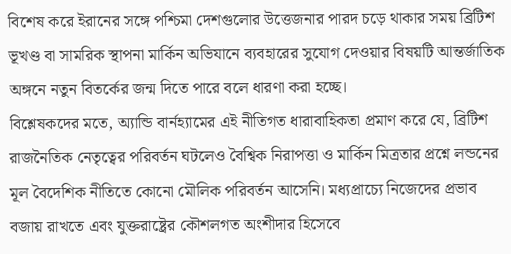বিশেষ করে ইরানের সঙ্গে পশ্চিমা দেশগুলোর উত্তেজনার পারদ চড়ে থাকার সময় ব্রিটিশ ভূখণ্ড বা সামরিক স্থাপনা মার্কিন অভিযানে ব্যবহারের সুযোগ দেওয়ার বিষয়টি আন্তর্জাতিক অঙ্গনে নতুন বিতর্কের জন্ম দিতে পারে বলে ধারণা করা হচ্ছে।
বিশ্লেষকদের মতে, অ্যান্ডি বার্নহ্যামের এই নীতিগত ধারাবাহিকতা প্রমাণ করে যে, ব্রিটিশ রাজনৈতিক নেতৃত্বের পরিবর্তন ঘটলেও বৈশ্বিক নিরাপত্তা ও মার্কিন মিত্রতার প্রশ্নে লন্ডনের মূল বৈদেশিক নীতিতে কোনো মৌলিক পরিবর্তন আসেনি। মধ্যপ্রাচ্যে নিজেদের প্রভাব বজায় রাখতে এবং যুক্তরাষ্ট্রের কৌশলগত অংশীদার হিসেবে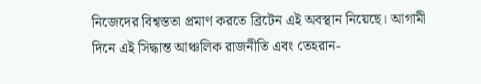নিজেদের বিশ্বস্ততা প্রমাণ করতে ব্রিটেন এই অবস্থান নিয়েছে। আগামী দিনে এই সিদ্ধান্ত আঞ্চলিক রাজনীতি এবং তেহরান-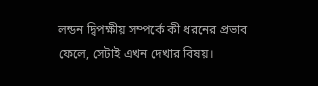লন্ডন দ্বিপক্ষীয় সম্পর্কে কী ধরনের প্রভাব ফেলে, সেটাই এখন দেখার বিষয়।